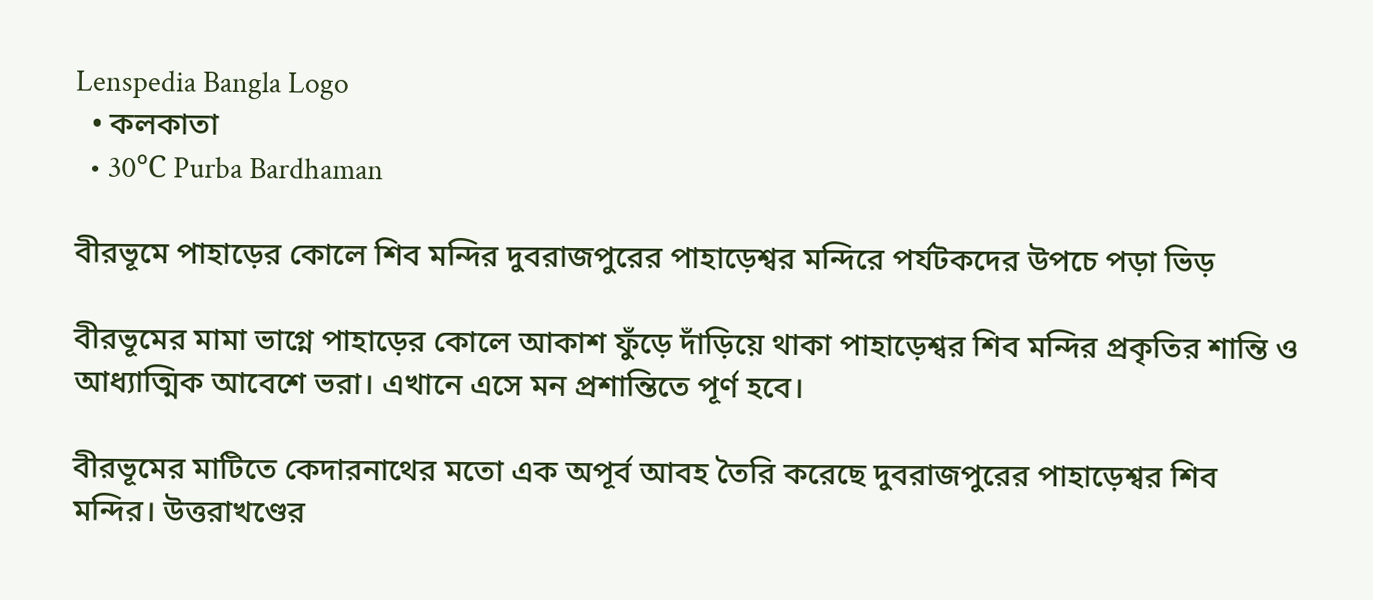Lenspedia Bangla Logo
  • কলকাতা
  • 30℃ Purba Bardhaman

বীরভূমে পাহাড়ের কোলে শিব মন্দির দুবরাজপুরের পাহাড়েশ্বর মন্দিরে পর্যটকদের উপচে পড়া ভিড়

বীরভূমের মামা ভাগ্নে পাহাড়ের কোলে আকাশ ফুঁড়ে দাঁড়িয়ে থাকা পাহাড়েশ্বর শিব মন্দির প্রকৃতির শান্তি ও আধ্যাত্মিক আবেশে ভরা। এখানে এসে মন প্রশান্তিতে পূর্ণ হবে।

বীরভূমের মাটিতে কেদারনাথের মতো এক অপূর্ব আবহ তৈরি করেছে দুবরাজপুরের পাহাড়েশ্বর শিব মন্দির। উত্তরাখণ্ডের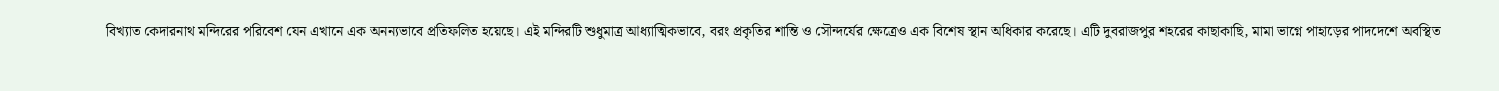বিখ্যাত কেদারনাথ মন্দিরের পরিবেশ যেন এখানে এক অনন্যভাবে প্রতিফলিত হয়েছে। এই মন্দিরটি শুধুমাত্র আধ্যাত্মিকভাবে, বরং প্রকৃতির শান্তি ও সৌন্দর্যের ক্ষেত্রেও এক বিশেষ স্থান অধিকার করেছে। এটি দুবরাজপুর শহরের কাছাকাছি, মামা ভাগ্নে পাহাড়ের পাদদেশে অবস্থিত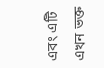এবং এটি এখন ভক্ত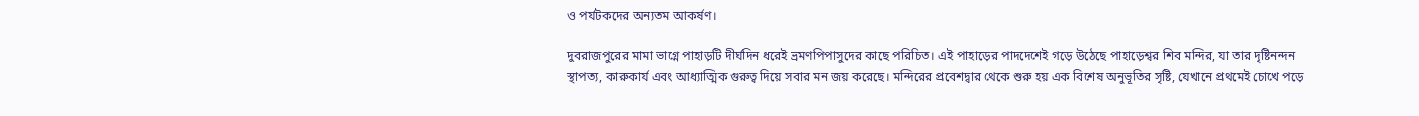ও পর্যটকদের অন্যতম আকর্ষণ।

দুবরাজপুরের মামা ভাগ্নে পাহাড়টি দীর্ঘদিন ধরেই ভ্রমণপিপাসুদের কাছে পরিচিত। এই পাহাড়ের পাদদেশেই গড়ে উঠেছে পাহাড়েশ্বর শিব মন্দির, যা তার দৃষ্টিনন্দন স্থাপত্য, কারুকার্য এবং আধ্যাত্মিক গুরুত্ব দিয়ে সবার মন জয় করেছে। মন্দিরের প্রবেশদ্বার থেকে শুরু হয় এক বিশেষ অনুভূতির সৃষ্টি, যেখানে প্রথমেই চোখে পড়ে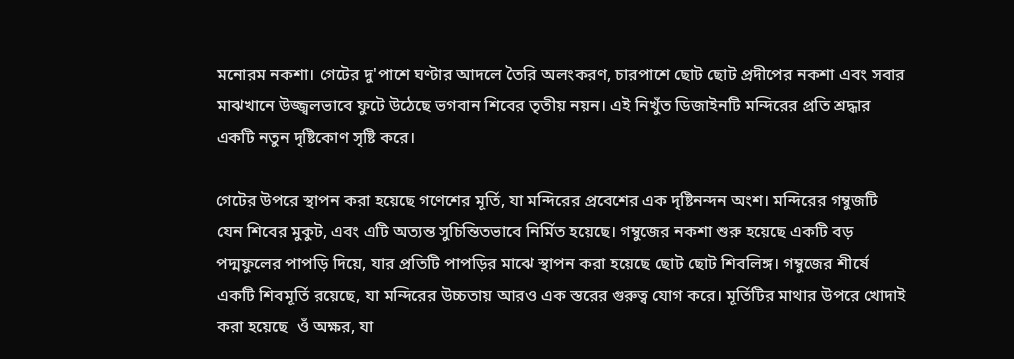মনোরম নকশা। গেটের দু'পাশে ঘণ্টার আদলে তৈরি অলংকরণ, চারপাশে ছোট ছোট প্রদীপের নকশা এবং সবার মাঝখানে উজ্জ্বলভাবে ফুটে উঠেছে ভগবান শিবের তৃতীয় নয়ন। এই নিখুঁত ডিজাইনটি মন্দিরের প্রতি শ্রদ্ধার একটি নতুন দৃষ্টিকোণ সৃষ্টি করে।

গেটের উপরে স্থাপন করা হয়েছে গণেশের মূর্তি, যা মন্দিরের প্রবেশের এক দৃষ্টিনন্দন অংশ। মন্দিরের গম্বুজটি যেন শিবের মুকুট, এবং এটি অত্যন্ত সুচিন্তিতভাবে নির্মিত হয়েছে। গম্বুজের নকশা শুরু হয়েছে একটি বড় পদ্মফুলের পাপড়ি দিয়ে, যার প্রতিটি পাপড়ির মাঝে স্থাপন করা হয়েছে ছোট ছোট শিবলিঙ্গ। গম্বুজের শীর্ষে একটি শিবমূর্তি রয়েছে, যা মন্দিরের উচ্চতায় আরও এক স্তরের গুরুত্ব যোগ করে। মূর্তিটির মাথার উপরে খোদাই করা হয়েছে  ওঁ অক্ষর, যা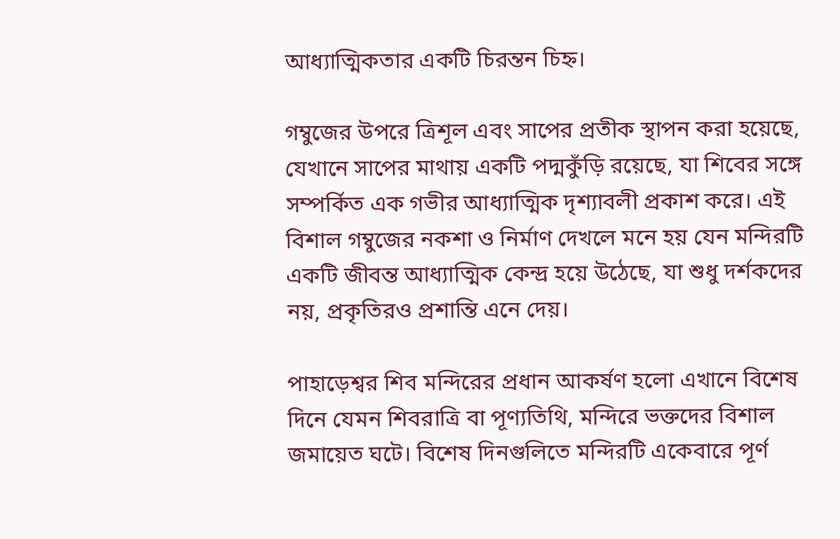আধ্যাত্মিকতার একটি চিরন্তন চিহ্ন।

গম্বুজের উপরে ত্রিশূল এবং সাপের প্রতীক স্থাপন করা হয়েছে, যেখানে সাপের মাথায় একটি পদ্মকুঁড়ি রয়েছে, যা শিবের সঙ্গে সম্পর্কিত এক গভীর আধ্যাত্মিক দৃশ্যাবলী প্রকাশ করে। এই বিশাল গম্বুজের নকশা ও নির্মাণ দেখলে মনে হয় যেন মন্দিরটি একটি জীবন্ত আধ্যাত্মিক কেন্দ্র হয়ে উঠেছে, যা শুধু দর্শকদের নয়, প্রকৃতিরও প্রশান্তি এনে দেয়।

পাহাড়েশ্বর শিব মন্দিরের প্রধান আকর্ষণ হলো এখানে বিশেষ দিনে যেমন শিবরাত্রি বা পূণ্যতিথি, মন্দিরে ভক্তদের বিশাল জমায়েত ঘটে। বিশেষ দিনগুলিতে মন্দিরটি একেবারে পূর্ণ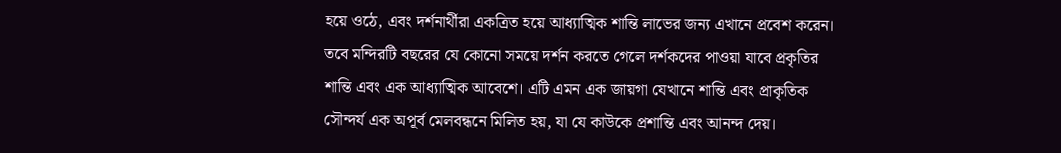হয়ে ওঠে, এবং দর্শনার্থীরা একত্রিত হয়ে আধ্যাত্মিক শান্তি লাভের জন্য এখানে প্রবেশ করেন। তবে মন্দিরটি বছরের যে কোনো সময়ে দর্শন করতে গেলে দর্শকদের পাওয়া যাবে প্রকৃতির শান্তি এবং এক আধ্যাত্মিক আবেশে। এটি এমন এক জায়গা যেখানে শান্তি এবং প্রাকৃতিক সৌন্দর্য এক অপূর্ব মেলবন্ধনে মিলিত হয়, যা যে কাউকে প্রশান্তি এবং আনন্দ দেয়।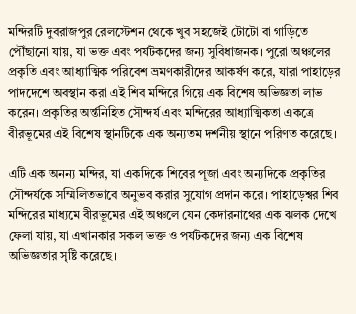মন্দিরটি দুবরাজপুর রেলস্টেশন থেকে খুব সহজেই টোটো বা গাড়িতে পৌঁছানো যায়, যা ভক্ত এবং পর্যটকদের জন্য সুবিধাজনক। পুরো অঞ্চলের প্রকৃতি এবং আধ্যাত্মিক পরিবেশ ভ্রমণকারীদের আকর্ষণ করে, যারা পাহাড়ের পাদদেশে অবস্থান করা এই শিব মন্দিরে গিয়ে এক বিশেষ অভিজ্ঞতা লাভ করেন। প্রকৃতির অর্ন্তনিহিত সৌন্দর্য এবং মন্দিরের আধ্যাত্মিকতা একত্রে বীরভূমের এই বিশেষ স্থানটিকে এক অন্যতম দর্শনীয় স্থানে পরিণত করেছে।

এটি এক অনন্য মন্দির, যা একদিকে শিবের পূজা এবং অন্যদিকে প্রকৃতির সৌন্দর্যকে সম্মিলিতভাবে অনুভব করার সুযোগ প্রদান করে। পাহাড়েশ্বর শিব মন্দিরের মাধ্যমে বীরভূমের এই অঞ্চলে যেন কেদারনাথের এক ঝলক দেখে ফেলা যায়, যা এখানকার সকল ভক্ত ও পর্যটকদের জন্য এক বিশেষ অভিজ্ঞতার সৃষ্টি করেছে।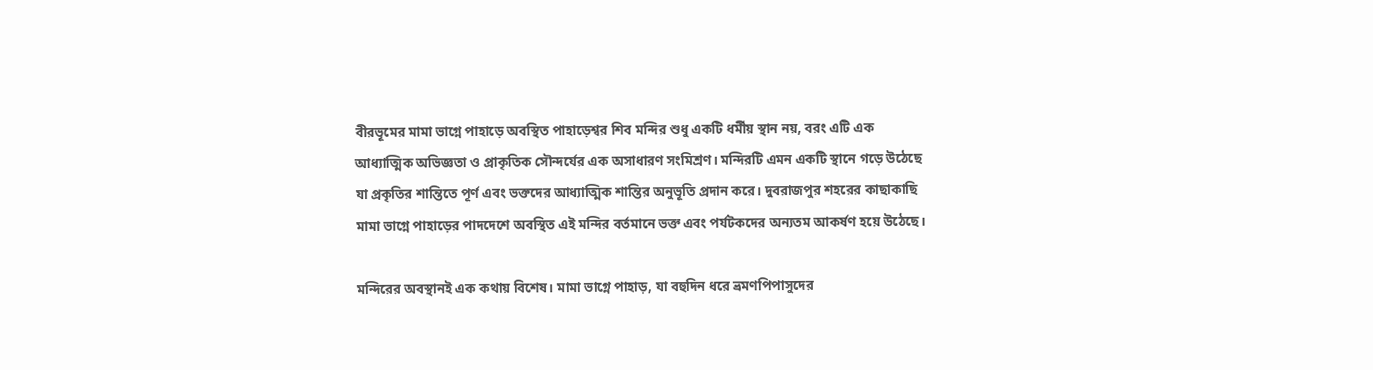বীরভূমের মামা ভাগ্নে পাহাড়ে অবস্থিত পাহাড়েশ্বর শিব মন্দির শুধু একটি ধর্মীয় স্থান নয়, বরং এটি এক আধ্যাত্মিক অভিজ্ঞতা ও প্রাকৃতিক সৌন্দর্যের এক অসাধারণ সংমিশ্রণ। মন্দিরটি এমন একটি স্থানে গড়ে উঠেছে যা প্রকৃতির শান্তিতে পূর্ণ এবং ভক্তদের আধ্যাত্মিক শান্তির অনুভূতি প্রদান করে। দুবরাজপুর শহরের কাছাকাছি মামা ভাগ্নে পাহাড়ের পাদদেশে অবস্থিত এই মন্দির বর্তমানে ভক্ত এবং পর্যটকদের অন্যতম আকর্ষণ হয়ে উঠেছে।

মন্দিরের অবস্থানই এক কথায় বিশেষ। মামা ভাগ্নে পাহাড়, যা বহুদিন ধরে ভ্রমণপিপাসুদের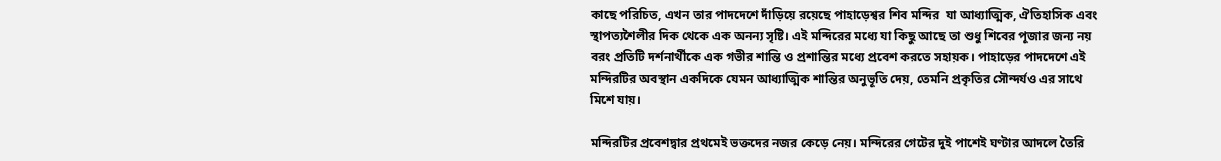কাছে পরিচিত, এখন তার পাদদেশে দাঁড়িয়ে রয়েছে পাহাড়েশ্বর শিব মন্দির  যা আধ্যাত্মিক, ঐতিহাসিক এবং স্থাপত্যশৈলীর দিক থেকে এক অনন্য সৃষ্টি। এই মন্দিরের মধ্যে যা কিছু আছে তা শুধু শিবের পূজার জন্য নয়  বরং প্রতিটি দর্শনার্থীকে এক গভীর শান্তি ও প্রশান্তির মধ্যে প্রবেশ করতে সহায়ক। পাহাড়ের পাদদেশে এই মন্দিরটির অবস্থান একদিকে যেমন আধ্যাত্মিক শান্তির অনুভূতি দেয়, তেমনি প্রকৃতির সৌন্দর্যও এর সাথে মিশে যায়।

মন্দিরটির প্রবেশদ্বার প্রথমেই ভক্তদের নজর কেড়ে নেয়। মন্দিরের গেটের দুই পাশেই ঘণ্টার আদলে তৈরি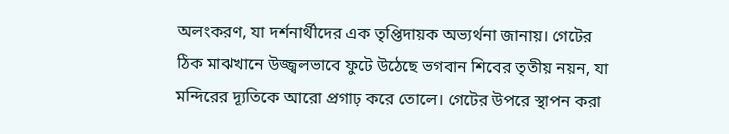অলংকরণ, যা দর্শনার্থীদের এক তৃপ্তিদায়ক অভ্যর্থনা জানায়। গেটের ঠিক মাঝখানে উজ্জ্বলভাবে ফুটে উঠেছে ভগবান শিবের তৃতীয় নয়ন, যা মন্দিরের দ্যূতিকে আরো প্রগাঢ় করে তোলে। গেটের উপরে স্থাপন করা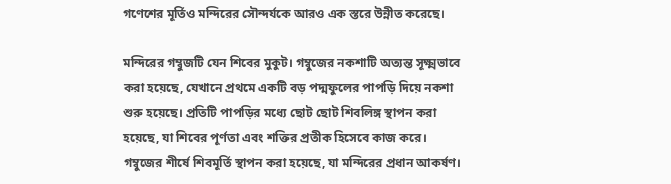গণেশের মূর্তিও মন্দিরের সৌন্দর্যকে আরও এক স্তরে উন্নীত করেছে।

মন্দিরের গম্বুজটি যেন শিবের মুকুট। গম্বুজের নকশাটি অত্যন্ত সূক্ষ্মভাবে করা হয়েছে, যেখানে প্রথমে একটি বড় পদ্মফুলের পাপড়ি দিয়ে নকশা শুরু হয়েছে। প্রতিটি পাপড়ির মধ্যে ছোট ছোট শিবলিঙ্গ স্থাপন করা হয়েছে, যা শিবের পূর্ণতা এবং শক্তির প্রতীক হিসেবে কাজ করে। গম্বুজের শীর্ষে শিবমূর্তি স্থাপন করা হয়েছে, যা মন্দিরের প্রধান আকর্ষণ।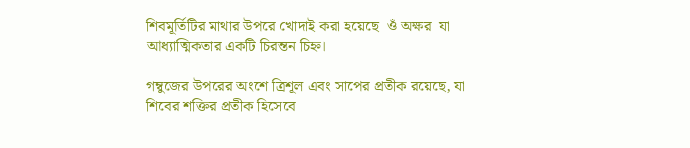শিবমূর্তিটির মাথার উপরে খোদাই করা হয়েছে  ওঁ অক্ষর  যা আধ্যাত্মিকতার একটি চিরন্তন চিহ্ন।

গম্বুজের উপরের অংশে ত্রিশূল এবং সাপের প্রতীক রয়েছে, যা শিবের শক্তির প্রতীক হিসেবে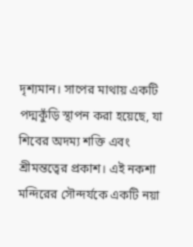দৃশ্যমান। সাপের মাথায় একটি পদ্মকুঁড়ি স্থাপন করা হয়েছে, যা শিবের অদম্য শক্তি এবং শ্রীমন্তত্বের প্রকাশ। এই নকশা মন্দিরের সৌন্দর্যকে একটি নয়া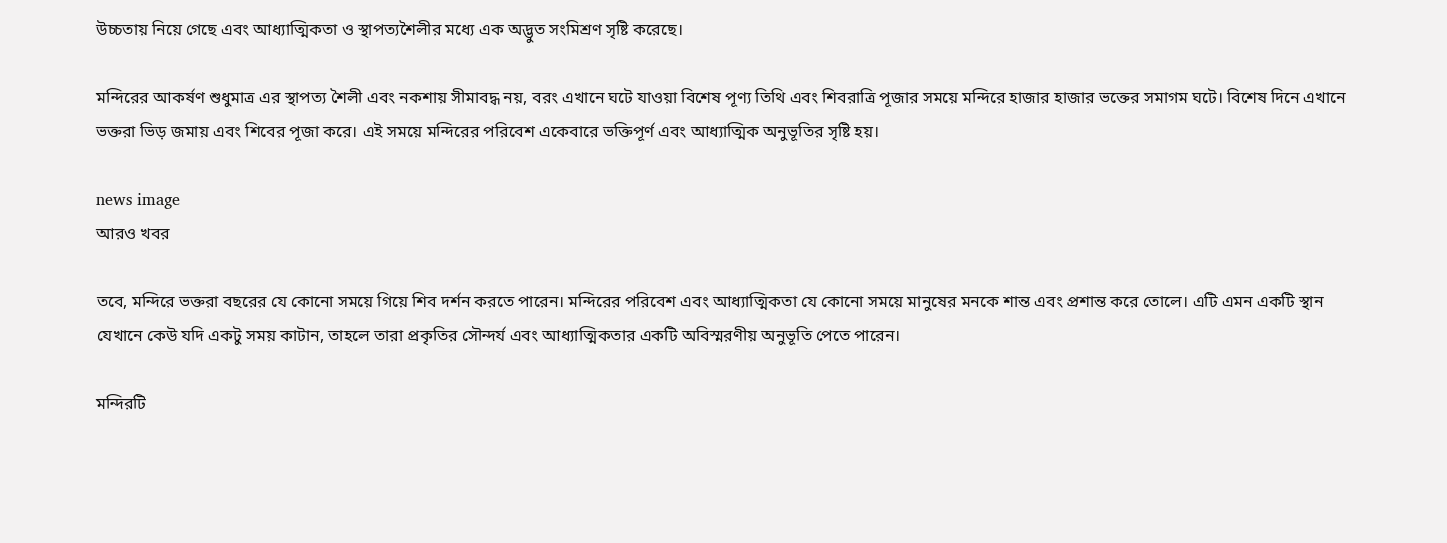উচ্চতায় নিয়ে গেছে এবং আধ্যাত্মিকতা ও স্থাপত্যশৈলীর মধ্যে এক অদ্ভুত সংমিশ্রণ সৃষ্টি করেছে।

মন্দিরের আকর্ষণ শুধুমাত্র এর স্থাপত্য শৈলী এবং নকশায় সীমাবদ্ধ নয়, বরং এখানে ঘটে যাওয়া বিশেষ পূণ্য তিথি এবং শিবরাত্রি পূজার সময়ে মন্দিরে হাজার হাজার ভক্তের সমাগম ঘটে। বিশেষ দিনে এখানে ভক্তরা ভিড় জমায় এবং শিবের পূজা করে। এই সময়ে মন্দিরের পরিবেশ একেবারে ভক্তিপূর্ণ এবং আধ্যাত্মিক অনুভূতির সৃষ্টি হয়।

news image
আরও খবর

তবে, মন্দিরে ভক্তরা বছরের যে কোনো সময়ে গিয়ে শিব দর্শন করতে পারেন। মন্দিরের পরিবেশ এবং আধ্যাত্মিকতা যে কোনো সময়ে মানুষের মনকে শান্ত এবং প্রশান্ত করে তোলে। এটি এমন একটি স্থান যেখানে কেউ যদি একটু সময় কাটান, তাহলে তারা প্রকৃতির সৌন্দর্য এবং আধ্যাত্মিকতার একটি অবিস্মরণীয় অনুভূতি পেতে পারেন।

মন্দিরটি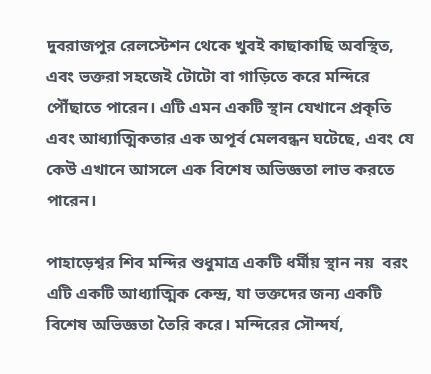দুবরাজপুর রেলস্টেশন থেকে খুবই কাছাকাছি অবস্থিত, এবং ভক্তরা সহজেই টোটো বা গাড়িতে করে মন্দিরে পৌঁছাতে পারেন। এটি এমন একটি স্থান যেখানে প্রকৃতি এবং আধ্যাত্মিকতার এক অপূর্ব মেলবন্ধন ঘটেছে, এবং যে কেউ এখানে আসলে এক বিশেষ অভিজ্ঞতা লাভ করতে পারেন।

পাহাড়েশ্বর শিব মন্দির শুধুমাত্র একটি ধর্মীয় স্থান নয়  বরং এটি একটি আধ্যাত্মিক কেন্দ্র, যা ভক্তদের জন্য একটি বিশেষ অভিজ্ঞতা তৈরি করে। মন্দিরের সৌন্দর্য,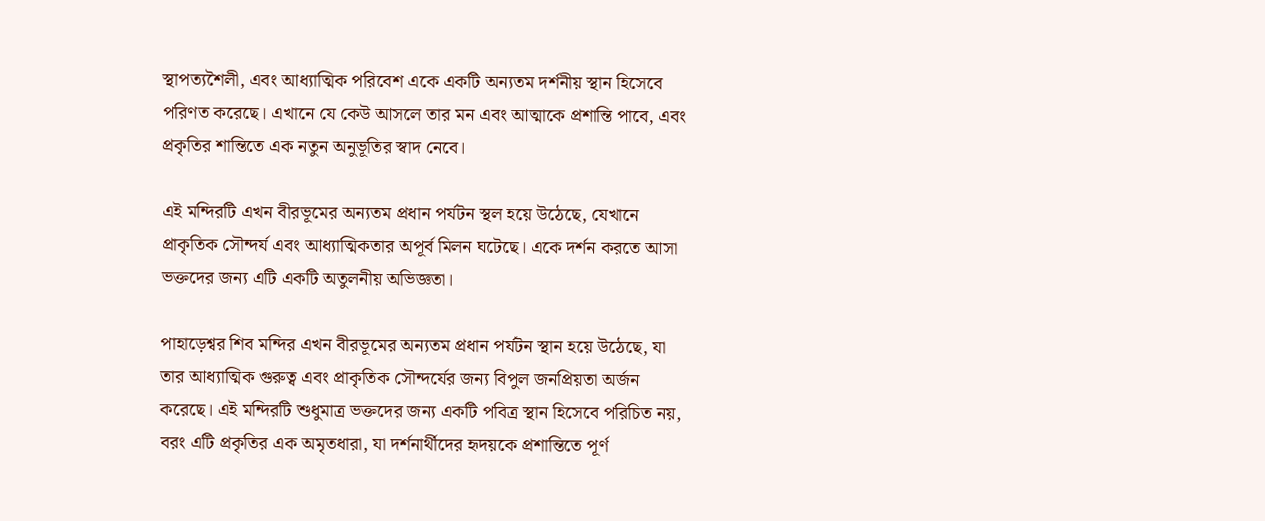স্থাপত্যশৈলী, এবং আধ্যাত্মিক পরিবেশ একে একটি অন্যতম দর্শনীয় স্থান হিসেবে পরিণত করেছে। এখানে যে কেউ আসলে তার মন এবং আত্মাকে প্রশান্তি পাবে, এবং প্রকৃতির শান্তিতে এক নতুন অনুভূতির স্বাদ নেবে।

এই মন্দিরটি এখন বীরভূমের অন্যতম প্রধান পর্যটন স্থল হয়ে উঠেছে, যেখানে প্রাকৃতিক সৌন্দর্য এবং আধ্যাত্মিকতার অপূর্ব মিলন ঘটেছে। একে দর্শন করতে আসা ভক্তদের জন্য এটি একটি অতুলনীয় অভিজ্ঞতা।

পাহাড়েশ্বর শিব মন্দির এখন বীরভূমের অন্যতম প্রধান পর্যটন স্থান হয়ে উঠেছে, যা তার আধ্যাত্মিক গুরুত্ব এবং প্রাকৃতিক সৌন্দর্যের জন্য বিপুল জনপ্রিয়তা অর্জন করেছে। এই মন্দিরটি শুধুমাত্র ভক্তদের জন্য একটি পবিত্র স্থান হিসেবে পরিচিত নয়, বরং এটি প্রকৃতির এক অমৃতধারা, যা দর্শনার্থীদের হৃদয়কে প্রশান্তিতে পূর্ণ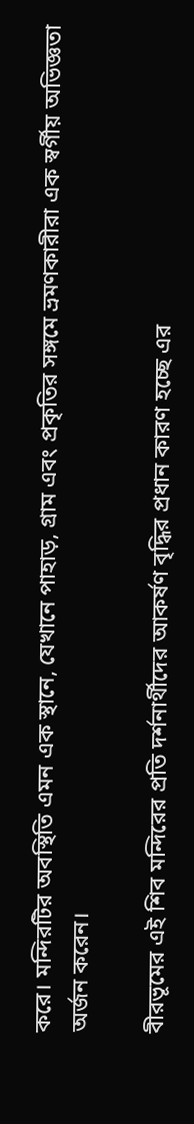করে। মন্দিরটির অবস্থিতি এমন এক স্থানে, যেখানে পাহাড়, গ্রাম এবং প্রকৃতির সঙ্গমে ভ্রমণকারীরা এক স্বর্গীয় অভিজ্ঞতা অর্জন করেন।

বীরভূমের এই শিব মন্দিরের প্রতি দর্শনার্থীদের আকর্ষণ বৃদ্ধির প্রধান কারণ হচ্ছে এর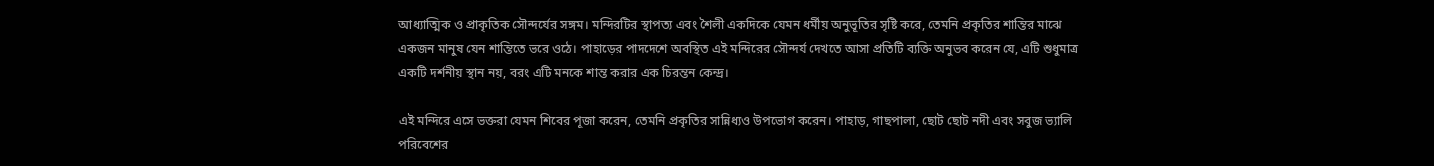আধ্যাত্মিক ও প্রাকৃতিক সৌন্দর্যের সঙ্গম। মন্দিরটির স্থাপত্য এবং শৈলী একদিকে যেমন ধর্মীয় অনুভূতির সৃষ্টি করে, তেমনি প্রকৃতির শান্তির মাঝে একজন মানুষ যেন শান্তিতে ভরে ওঠে। পাহাড়ের পাদদেশে অবস্থিত এই মন্দিরের সৌন্দর্য দেখতে আসা প্রতিটি ব্যক্তি অনুভব করেন যে, এটি শুধুমাত্র একটি দর্শনীয় স্থান নয়, বরং এটি মনকে শান্ত করার এক চিরন্তন কেন্দ্র।

এই মন্দিরে এসে ভক্তরা যেমন শিবের পূজা করেন, তেমনি প্রকৃতির সান্নিধ্যও উপভোগ করেন। পাহাড়, গাছপালা, ছোট ছোট নদী এবং সবুজ ভ্যালি পরিবেশের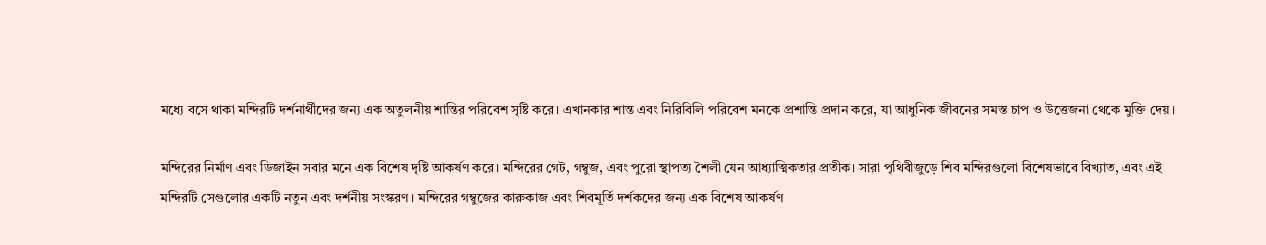মধ্যে বসে থাকা মন্দিরটি দর্শনার্থীদের জন্য এক অতুলনীয় শান্তির পরিবেশ সৃষ্টি করে। এখানকার শান্ত এবং নিরিবিলি পরিবেশ মনকে প্রশান্তি প্রদান করে, যা আধুনিক জীবনের সমস্ত চাপ ও উত্তেজনা থেকে মুক্তি দেয়।

মন্দিরের নির্মাণ এবং ডিজাইন সবার মনে এক বিশেষ দৃষ্টি আকর্ষণ করে। মন্দিরের গেট, গম্বুজ, এবং পুরো স্থাপত্য শৈলী যেন আধ্যাত্মিকতার প্রতীক। সারা পৃথিবীজুড়ে শিব মন্দিরগুলো বিশেষভাবে বিখ্যাত, এবং এই মন্দিরটি সেগুলোর একটি নতুন এবং দর্শনীয় সংস্করণ। মন্দিরের গম্বুজের কারুকাজ এবং শিবমূর্তি দর্শকদের জন্য এক বিশেষ আকর্ষণ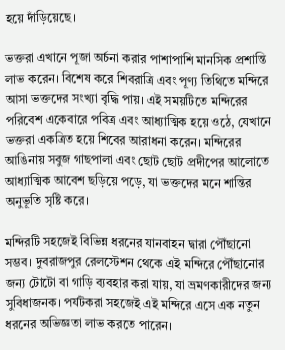হয়ে দাঁড়িয়েছে।

ভক্তরা এখানে পূজা অর্চনা করার পাশাপাশি মানসিক প্রশান্তি লাভ করেন। বিশেষ করে শিবরাত্রি এবং পূণ্য তিথিতে মন্দিরে আসা ভক্তদের সংখ্যা বৃদ্ধি পায়। এই সময়টিতে মন্দিরের পরিবেশ একেবারে পবিত্র এবং আধ্যাত্মিক হয়ে ওঠে, যেখানে ভক্তরা একত্রিত হয়ে শিবের আরাধনা করেন। মন্দিরের আঙিনায় সবুজ গাছপালা এবং ছোট ছোট প্রদীপের আলোতে আধ্যাত্মিক আবেশ ছড়িয়ে পড়ে, যা ভক্তদের মনে শান্তির অনুভূতি সৃষ্টি করে।

মন্দিরটি সহজেই বিভিন্ন ধরনের যানবাহন দ্বারা পৌঁছানো সম্ভব। দুবরাজপুর রেলস্টেশন থেকে এই মন্দিরে পৌঁছানোর জন্য টোটো বা গাড়ি ব্যবহার করা যায়, যা ভ্রমণকারীদের জন্য সুবিধাজনক। পর্যটকরা সহজেই এই মন্দিরে এসে এক নতুন ধরনের অভিজ্ঞতা লাভ করতে পারেন।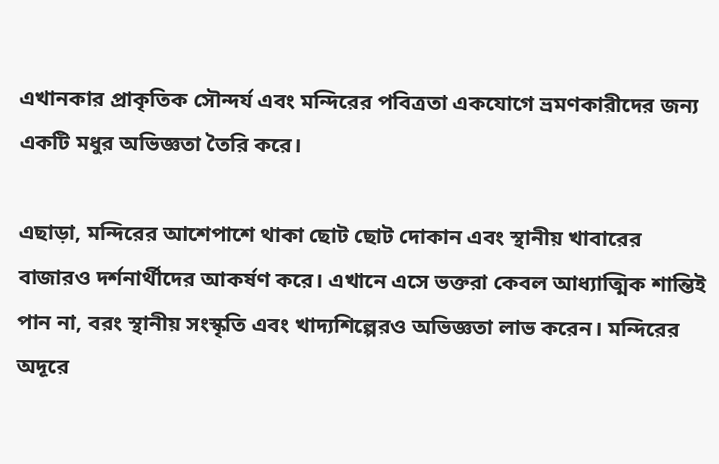এখানকার প্রাকৃতিক সৌন্দর্য এবং মন্দিরের পবিত্রতা একযোগে ভ্রমণকারীদের জন্য একটি মধুর অভিজ্ঞতা তৈরি করে।

এছাড়া, মন্দিরের আশেপাশে থাকা ছোট ছোট দোকান এবং স্থানীয় খাবারের বাজারও দর্শনার্থীদের আকর্ষণ করে। এখানে এসে ভক্তরা কেবল আধ্যাত্মিক শান্তিই পান না, বরং স্থানীয় সংস্কৃতি এবং খাদ্যশিল্পেরও অভিজ্ঞতা লাভ করেন। মন্দিরের অদূরে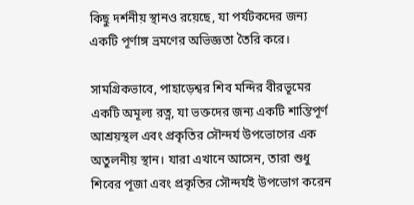কিছু দর্শনীয় স্থানও রয়েছে, যা পর্যটকদের জন্য একটি পূর্ণাঙ্গ ভ্রমণের অভিজ্ঞতা তৈরি করে।

সামগ্রিকভাবে, পাহাড়েশ্বর শিব মন্দির বীরভূমের একটি অমূল্য রত্ন, যা ভক্তদের জন্য একটি শান্তিপূর্ণ আশ্রয়স্থল এবং প্রকৃতির সৌন্দর্য উপভোগের এক অতুলনীয় স্থান। যারা এখানে আসেন, তারা শুধু শিবের পূজা এবং প্রকৃতির সৌন্দর্যই উপভোগ করেন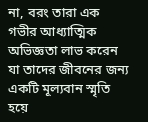না, বরং তারা এক গভীর আধ্যাত্মিক অভিজ্ঞতা লাভ করেন যা তাদের জীবনের জন্য একটি মূল্যবান স্মৃতি হয়ে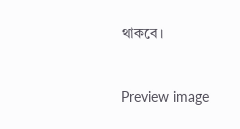থাকবে।



Preview image